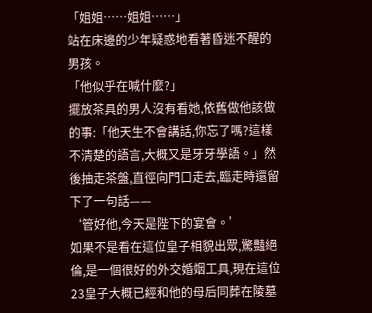「姐姐……姐姐……」
站在床邊的少年疑惑地看著昏迷不醒的男孩。
「他似乎在喊什麼?」
擺放茶具的男人沒有看她,依舊做他該做的事:「他天生不會講話,你忘了嗎?這樣不清楚的語言,大概又是牙牙學語。」然後抽走茶盤,直徑向門口走去,臨走時還留下了一句話——
‘管好他,今天是陛下的宴會。’
如果不是看在這位皇子相貌出眾,驚豔絕倫,是一個很好的外交婚姻工具,現在這位23皇子大概已經和他的母后同葬在陵墓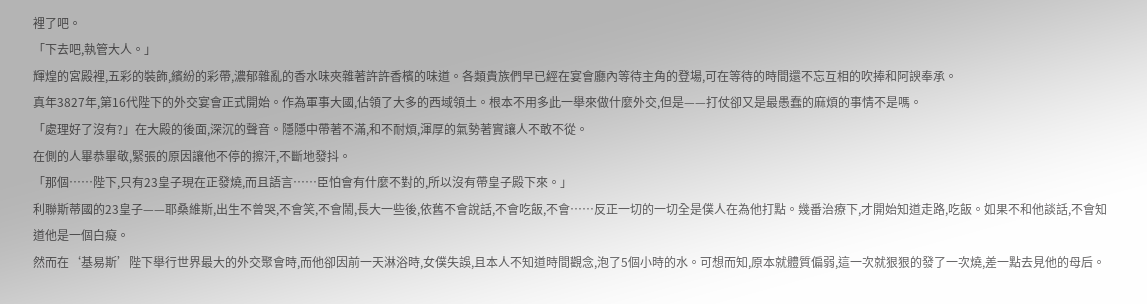裡了吧。
「下去吧,執管大人。」
輝煌的宮殿裡,五彩的裝飾,繽紛的彩帶,濃郁雜亂的香水味夾雜著許許香檳的味道。各類貴族們早已經在宴會廳內等待主角的登場,可在等待的時間還不忘互相的吹捧和阿諛奉承。
真年3827年,第16代陛下的外交宴會正式開始。作為軍事大國,佔領了大多的西域領土。根本不用多此一舉來做什麼外交,但是——打仗卻又是最愚蠢的麻煩的事情不是嗎。
「處理好了沒有?」在大殿的後面,深沉的聲音。隱隱中帶著不滿,和不耐煩,渾厚的氣勢著實讓人不敢不從。
在側的人畢恭畢敬,緊張的原因讓他不停的擦汗,不斷地發抖。
「那個……陛下,只有23皇子現在正發燒,而且語言……臣怕會有什麼不對的,所以沒有帶皇子殿下來。」
利聯斯蒂國的23皇子——耶桑維斯,出生不曾哭,不會笑,不會鬧,長大一些後,依舊不會說話,不會吃飯,不會……反正一切的一切全是僕人在為他打點。幾番治療下,才開始知道走路,吃飯。如果不和他談話,不會知道他是一個白癡。
然而在‘基易斯’陛下舉行世界最大的外交聚會時,而他卻因前一天淋浴時,女僕失誤,且本人不知道時間觀念,泡了5個小時的水。可想而知,原本就體質偏弱,這一次就狠狠的發了一次燒,差一點去見他的母后。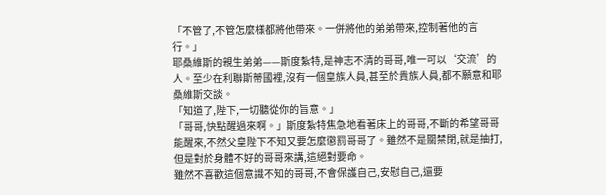「不管了,不管怎麼樣都將他帶來。一併將他的弟弟帶來,控制著他的言行。」
耶桑維斯的親生弟弟——斯度紮特,是神志不清的哥哥,唯一可以‘交流’的人。至少在利聯斯蒂國裡,沒有一個皇族人員,甚至於貴族人員,都不願意和耶桑維斯交談。
「知道了,陛下,一切聽從你的旨意。」
「哥哥,快點醒過來啊。」斯度紮特焦急地看著床上的哥哥,不斷的希望哥哥能醒來,不然父皇陛下不知又要怎麼懲罰哥哥了。雖然不是關禁閉,就是抽打,但是對於身體不好的哥哥來講,這絕對要命。
雖然不喜歡這個意識不知的哥哥,不會保護自己,安慰自己,還要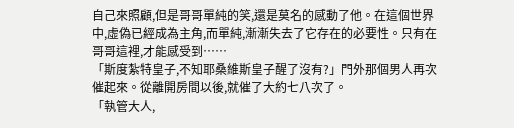自己來照顧,但是哥哥單純的笑,還是莫名的感動了他。在這個世界中,虛偽已經成為主角,而單純,漸漸失去了它存在的必要性。只有在哥哥這裡,才能感受到……
「斯度紮特皇子,不知耶桑維斯皇子醒了沒有?」門外那個男人再次催起來。從離開房間以後,就催了大約七八次了。
「執管大人,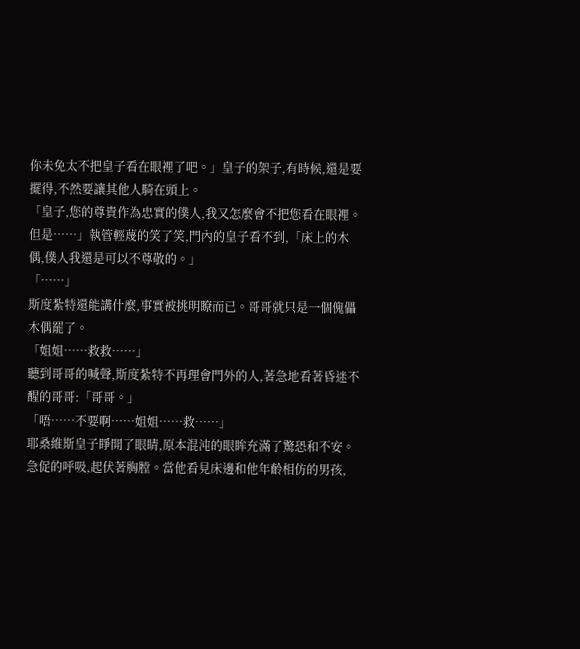你未免太不把皇子看在眼裡了吧。」皇子的架子,有時候,還是要擺得,不然要讓其他人騎在頭上。
「皇子,您的尊貴作為忠實的僕人,我又怎麼會不把您看在眼裡。但是……」執管輕蔑的笑了笑,門內的皇子看不到,「床上的木偶,僕人我還是可以不尊敬的。」
「……」
斯度紮特還能講什麼,事實被挑明瞭而已。哥哥就只是一個傀儡木偶罷了。
「姐姐……救救……」
聽到哥哥的喊聲,斯度紮特不再理會門外的人,著急地看著昏迷不醒的哥哥:「哥哥。」
「唔……不要啊……姐姐……救……」
耶桑維斯皇子睜開了眼睛,原本混沌的眼眸充滿了驚恐和不安。急促的呼吸,起伏著胸膛。當他看見床邊和他年齡相仿的男孩,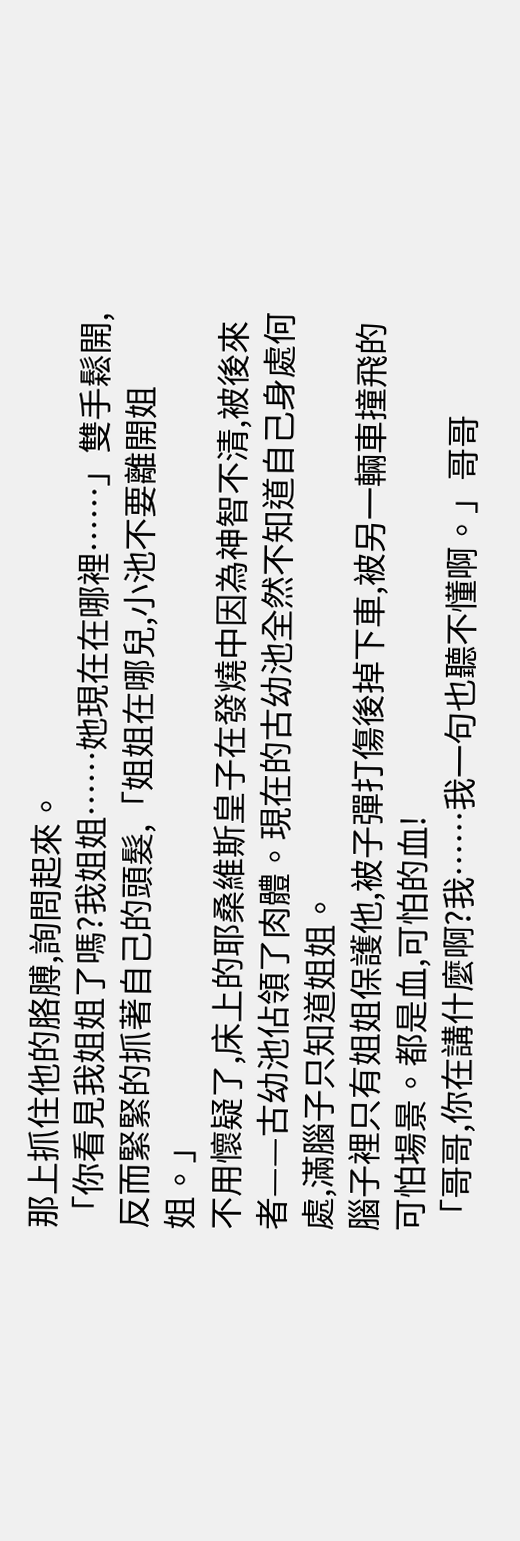那上抓住他的胳膊,詢問起來。
「你看見我姐姐了嗎?我姐姐……她現在在哪裡……」雙手鬆開,反而緊緊的抓著自己的頭髮,「姐姐在哪兒,小池不要離開姐姐。」
不用懷疑了,床上的耶桑維斯皇子在發燒中因為神智不清,被後來者——古幼池佔領了肉體。現在的古幼池全然不知道自己身處何處,滿腦子只知道姐姐。
腦子裡只有姐姐保護他,被子彈打傷後掉下車,被另一輛車撞飛的可怕場景。都是血,可怕的血!
「哥哥,你在講什麼啊?我……我一句也聽不懂啊。」哥哥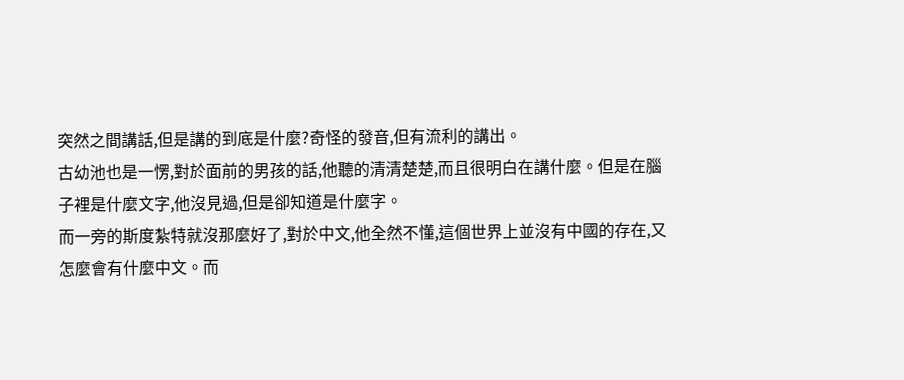突然之間講話,但是講的到底是什麼?奇怪的發音,但有流利的講出。
古幼池也是一愣,對於面前的男孩的話,他聽的清清楚楚,而且很明白在講什麼。但是在腦子裡是什麼文字,他沒見過,但是卻知道是什麼字。
而一旁的斯度紮特就沒那麼好了,對於中文,他全然不懂,這個世界上並沒有中國的存在,又怎麼會有什麼中文。而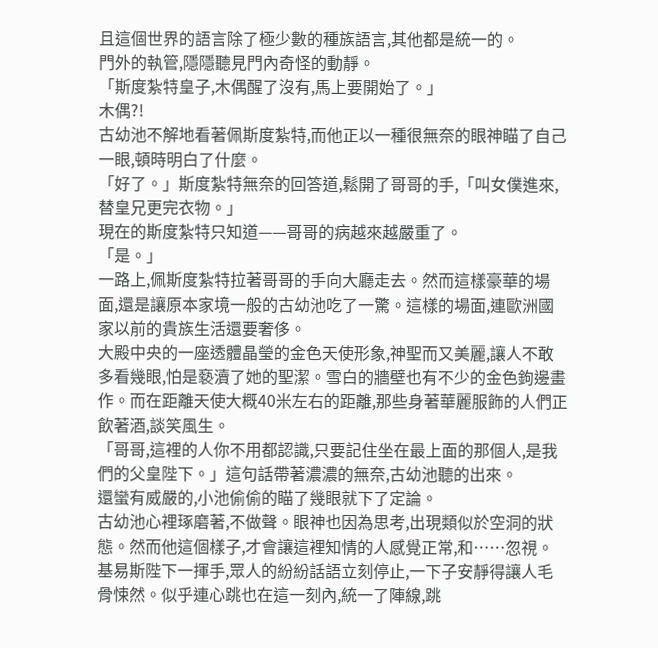且這個世界的語言除了極少數的種族語言,其他都是統一的。
門外的執管,隱隱聽見門內奇怪的動靜。
「斯度紮特皇子,木偶醒了沒有,馬上要開始了。」
木偶?!
古幼池不解地看著佩斯度紮特,而他正以一種很無奈的眼神瞄了自己一眼,頓時明白了什麼。
「好了。」斯度紮特無奈的回答道,鬆開了哥哥的手,「叫女僕進來,替皇兄更完衣物。」
現在的斯度紮特只知道——哥哥的病越來越嚴重了。
「是。」
一路上,佩斯度紮特拉著哥哥的手向大廳走去。然而這樣豪華的場面,還是讓原本家境一般的古幼池吃了一驚。這樣的場面,連歐洲國家以前的貴族生活還要奢侈。
大殿中央的一座透體晶瑩的金色天使形象,神聖而又美麗,讓人不敢多看幾眼,怕是褻瀆了她的聖潔。雪白的牆壁也有不少的金色鉤邊畫作。而在距離天使大概40米左右的距離,那些身著華麗服飾的人們正飲著酒,談笑風生。
「哥哥,這裡的人你不用都認識,只要記住坐在最上面的那個人,是我們的父皇陛下。」這句話帶著濃濃的無奈,古幼池聽的出來。
還蠻有威嚴的,小池偷偷的瞄了幾眼就下了定論。
古幼池心裡琢磨著,不做聲。眼神也因為思考,出現類似於空洞的狀態。然而他這個樣子,才會讓這裡知情的人感覺正常,和……忽視。
基易斯陛下一揮手,眾人的紛紛話語立刻停止,一下子安靜得讓人毛骨悚然。似乎連心跳也在這一刻內,統一了陣線,跳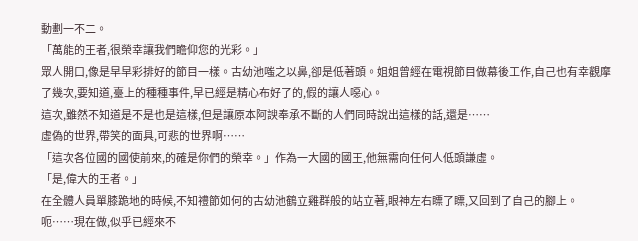動劃一不二。
「萬能的王者,很榮幸讓我們瞻仰您的光彩。」
眾人開口,像是早早彩排好的節目一樣。古幼池嗤之以鼻,卻是低著頭。姐姐曾經在電視節目做幕後工作,自己也有幸觀摩了幾次,要知道,臺上的種種事件,早已經是精心布好了的,假的讓人噁心。
這次,雖然不知道是不是也是這樣,但是讓原本阿諛奉承不斷的人們同時說出這樣的話,還是……
虛偽的世界,帶笑的面具,可悲的世界啊……
「這次各位國的國使前來,的確是你們的榮幸。」作為一大國的國王,他無需向任何人低頭謙虛。
「是,偉大的王者。」
在全體人員單膝跪地的時候,不知禮節如何的古幼池鶴立雞群般的站立著,眼神左右瞟了瞟,又回到了自己的腳上。
呃……現在做,似乎已經來不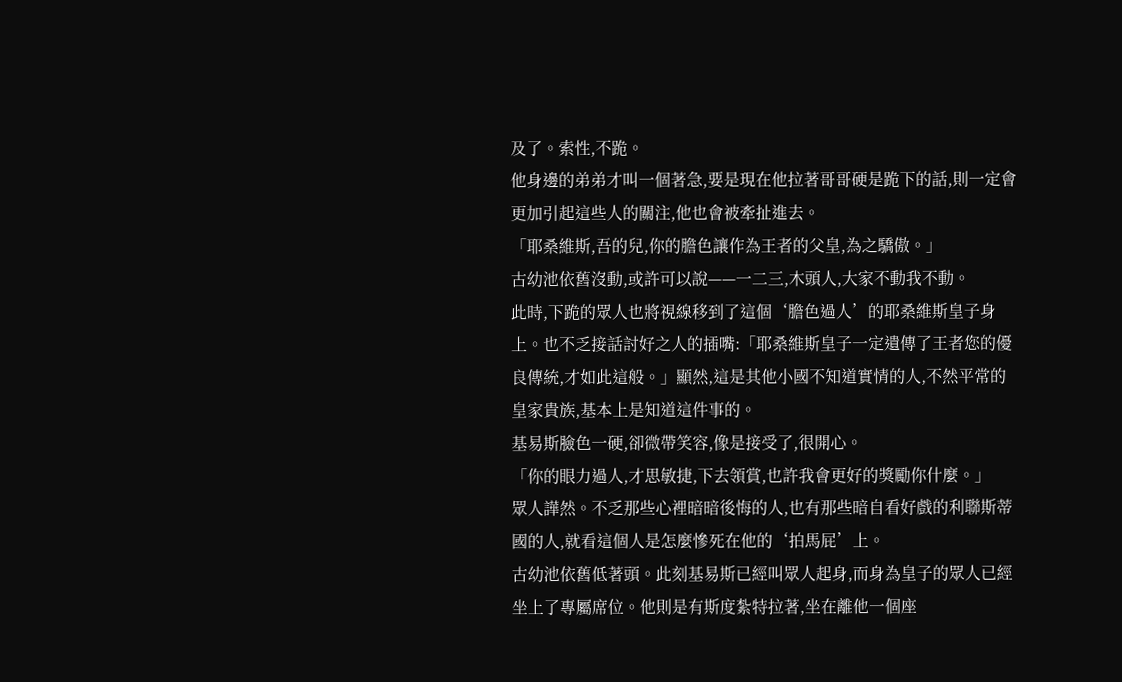及了。索性,不跪。
他身邊的弟弟才叫一個著急,要是現在他拉著哥哥硬是跪下的話,則一定會更加引起這些人的關注,他也會被牽扯進去。
「耶桑維斯,吾的兒,你的膽色讓作為王者的父皇,為之驕傲。」
古幼池依舊沒動,或許可以說——一二三,木頭人,大家不動我不動。
此時,下跪的眾人也將視線移到了這個‘膽色過人’的耶桑維斯皇子身上。也不乏接話討好之人的插嘴:「耶桑維斯皇子一定遺傳了王者您的優良傳統,才如此這般。」顯然,這是其他小國不知道實情的人,不然平常的皇家貴族,基本上是知道這件事的。
基易斯臉色一硬,卻微帶笑容,像是接受了,很開心。
「你的眼力過人,才思敏捷,下去領賞,也許我會更好的獎勵你什麼。」
眾人譁然。不乏那些心裡暗暗後悔的人,也有那些暗自看好戲的利聯斯蒂國的人,就看這個人是怎麼慘死在他的‘拍馬屁’上。
古幼池依舊低著頭。此刻基易斯已經叫眾人起身,而身為皇子的眾人已經坐上了專屬席位。他則是有斯度紮特拉著,坐在離他一個座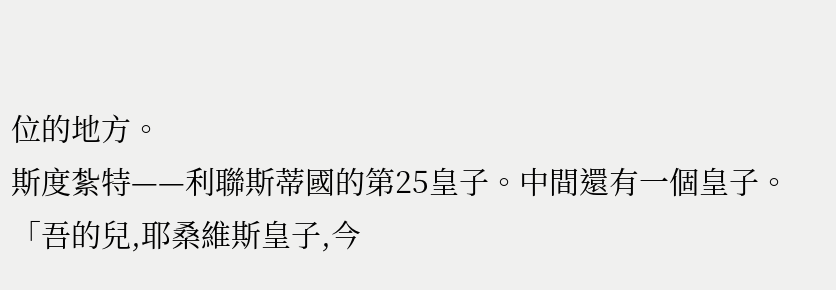位的地方。
斯度紮特——利聯斯蒂國的第25皇子。中間還有一個皇子。
「吾的兒,耶桑維斯皇子,今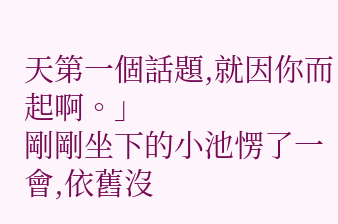天第一個話題,就因你而起啊。」
剛剛坐下的小池愣了一會,依舊沒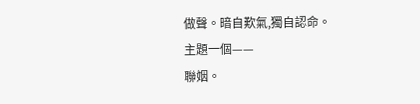做聲。暗自歎氣,獨自認命。
主題一個——
聯姻。